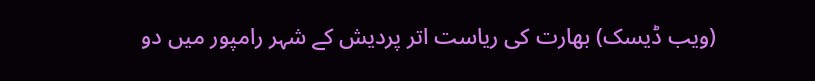(ویب ڈیسک) بھارت کی ریاست اتر پردیش کے شہر رامپور میں دو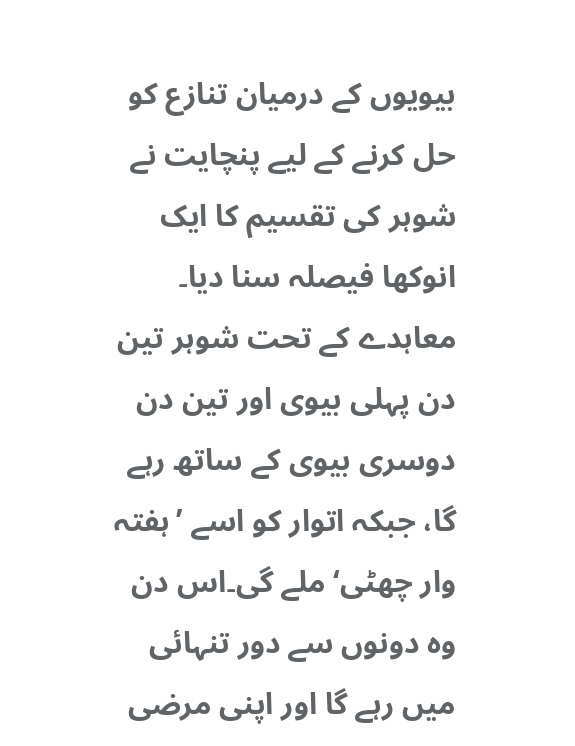بیویوں کے درمیان تنازع کو حل کرنے کے لیے پنچایت نے شوہر کی تقسیم کا ایک انوکھا فیصلہ سنا دیا۔ معاہدے کے تحت شوہر تین دن پہلی بیوی اور تین دن دوسری بیوی کے ساتھ رہے گا، جبکہ اتوار کو اسے ’ہفتہ وار چھٹی‘ ملے گی۔اس دن وہ دونوں سے دور تنہائی میں رہے گا اور اپنی مرضی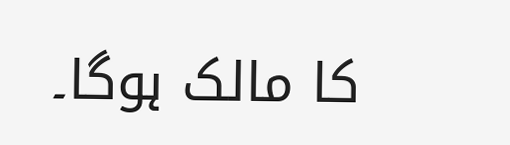کا مالک ہوگا۔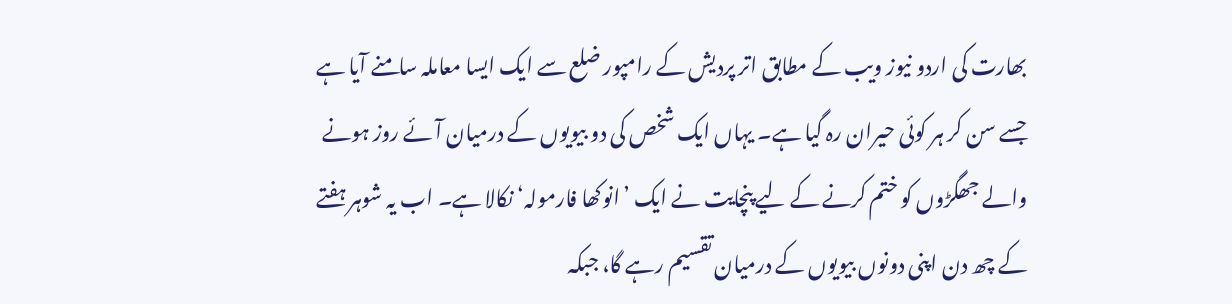بھارت کی اردو نیوز ویب کے مطابق اتر پردیش کے رامپور ضلع سے ایک ایسا معاملہ سامنے آیا ہے جسے سن کر ہر کوئی حیران رہ گیا ہے۔ یہاں ایک شخص کی دو بیویوں کے درمیان آئے روز ہونے والے جھگڑوں کو ختم کرنے کے لیے پنچایت نے ایک ’انوکھا فارمولہ‘ نکالا ہے۔ اب یہ شوہر ہفتے کے چھ دن اپنی دونوں بیویوں کے درمیان تقسیم رہے گا، جبکہ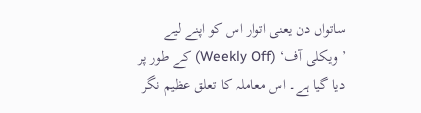ساتواں دن یعنی اتوار اس کو اپنے لیے ’ویکلی آف‘ (Weekly Off) کے طور پر دیا گیا ہے۔ اس معاملہ کا تعلق عظیم نگر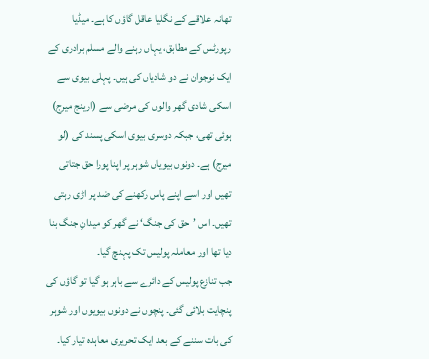تھانہ علاقے کے نگلیا عاقل گاؤں کا ہے۔ میڈیا رپورٹس کے مطابق، یہاں رہنے والے مسلم برادری کے ایک نوجوان نے دو شادیاں کی ہیں۔ پہلی بیوی سے اسکی شادی گھر والوں کی مرضی سے (ارینج میرج) ہوئی تھی، جبکہ دوسری بیوی اسکی پسند کی (لو میرج) ہے۔ دونوں بیویاں شوہر پر اپنا پورا حق جتاتی تھیں اور اسے اپنے پاس رکھنے کی ضد پر اڑی رہتی تھیں۔ اس ’حق کی جنگ‘ نے گھر کو میدانِ جنگ بنا دیا تھا اور معاملہ پولیس تک پہنچ گیا۔
جب تنازع پولیس کے دائرے سے باہر ہو گیا تو گاؤں کی پنچایت بلائی گئی۔ پنچوں نے دونوں بیویوں اور شوہر کی بات سننے کے بعد ایک تحریری معاہدہ تیار کیا۔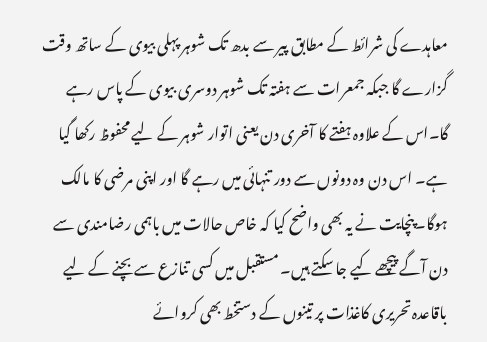معاہدے کی شرائط کے مطابق پیر سے بدھ تک شوہر پہلی بیوی کے ساتھ وقت گزارے گا جبکہ جمعرات سے ہفتہ تک شوہر دوسری بیوی کے پاس رہے گا۔اس کے علاوہ ہفتے کا آخری دن یعنی اتوار شوہر کے لیے محفوظ رکھا گیا ہے۔ اس دن وہ دونوں سے دور تنہائی میں رہے گا اور اپنی مرضی کا مالک ہوگا۔پنچایت نے یہ بھی واضح کیا کہ خاص حالات میں باہمی رضامندی سے دن آگے پیچھے کیے جا سکتے ہیں۔ مستقبل میں کسی تنازع سے بچنے کے لیے باقاعدہ تحریری کاغذات پر تینوں کے دستخط بھی کروائے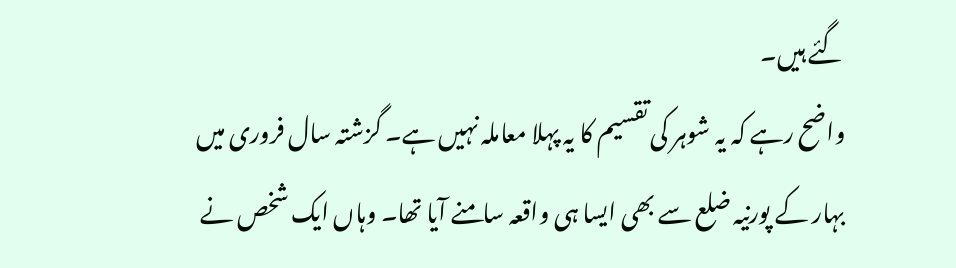گئے ہیں۔
واضح رہے کہ یہ شوہر کی تقسیم کا یہ پہلا معاملہ نہیں ہے۔ گزشتہ سال فروری میں بہار کے پورنیہ ضلع سے بھی ایسا ہی واقعہ سامنے آیا تھا۔ وہاں ایک شخص نے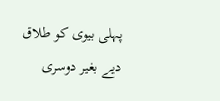پہلی بیوی کو طلاق دیے بغیر دوسری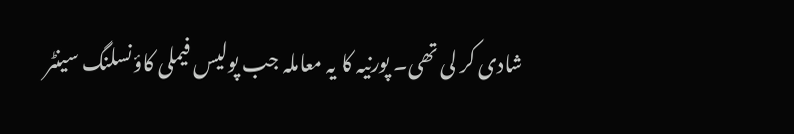شادی کر لی تھی۔ پورنیہ کا یہ معاملہ جب پولیس فیملی کاؤنسلنگ سینٹر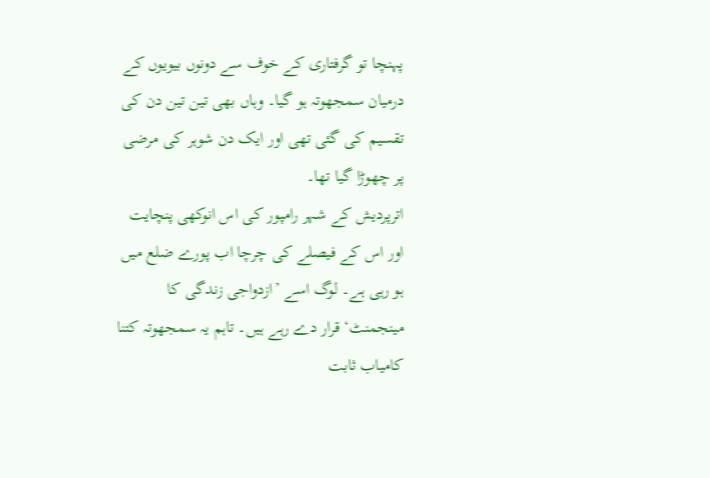پہنچا تو گرفتاری کے خوف سے دونوں بیویوں کے درمیان سمجھوتہ ہو گیا۔ وہاں بھی تین تین دن کی تقسیم کی گئی تھی اور ایک دن شوہر کی مرضی پر چھوڑا گیا تھا۔
اترپردیش کے شہر رامپور کی اس انوکھی پنچایت اور اس کے فیصلے کی چرچا اب پورے ضلع میں ہو رہی ہے۔ لوگ اسے ’ازدواجی زندگی کا مینجمنٹ‘ قرار دے رہے ہیں۔ تاہم یہ سمجھوتہ کتنا کامیاب ثابت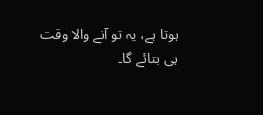ہوتا ہے، یہ تو آنے والا وقت ہی بتائے گا۔